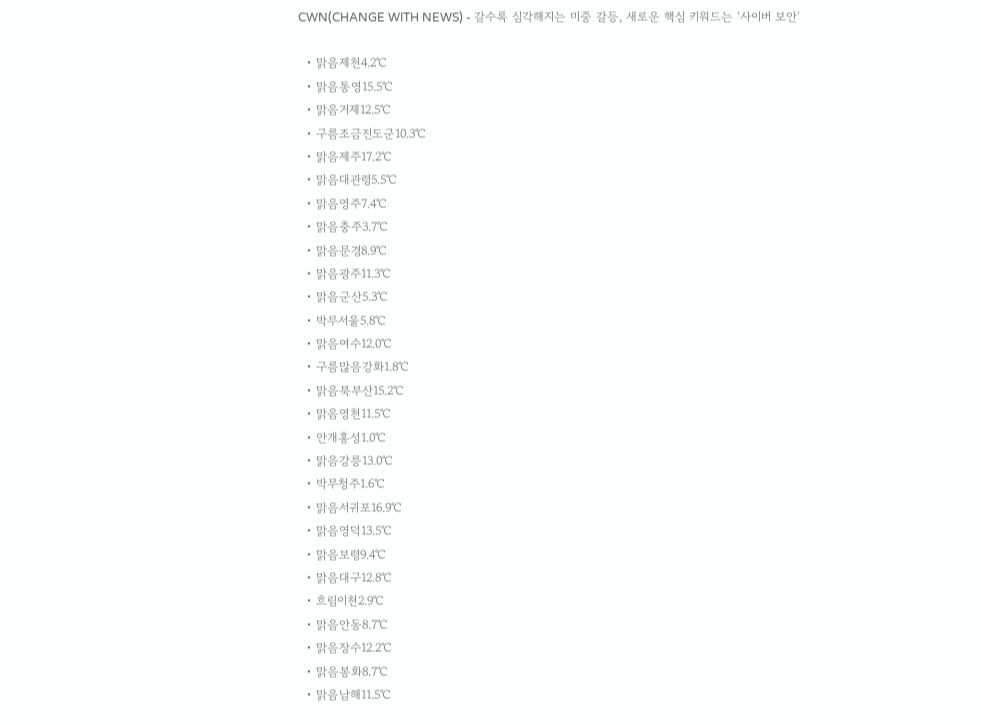CWN(CHANGE WITH NEWS) - 갈수록 심각해지는 미중 갈등, 새로운 핵심 키워드는 ′사이버 보안′

  • 맑음제천4.2℃
  • 맑음통영15.5℃
  • 맑음거제12.5℃
  • 구름조금진도군10.3℃
  • 맑음제주17.2℃
  • 맑음대관령5.5℃
  • 맑음영주7.4℃
  • 맑음충주3.7℃
  • 맑음문경8.9℃
  • 맑음광주11.3℃
  • 맑음군산5.3℃
  • 박무서울5.8℃
  • 맑음여수12.0℃
  • 구름많음강화1.8℃
  • 맑음북부산15.2℃
  • 맑음영천11.5℃
  • 안개홍성1.0℃
  • 맑음강릉13.0℃
  • 박무청주1.6℃
  • 맑음서귀포16.9℃
  • 맑음영덕13.5℃
  • 맑음보령9.4℃
  • 맑음대구12.8℃
  • 흐림이천2.9℃
  • 맑음안동8.7℃
  • 맑음장수12.2℃
  • 맑음봉화8.7℃
  • 맑음남해11.5℃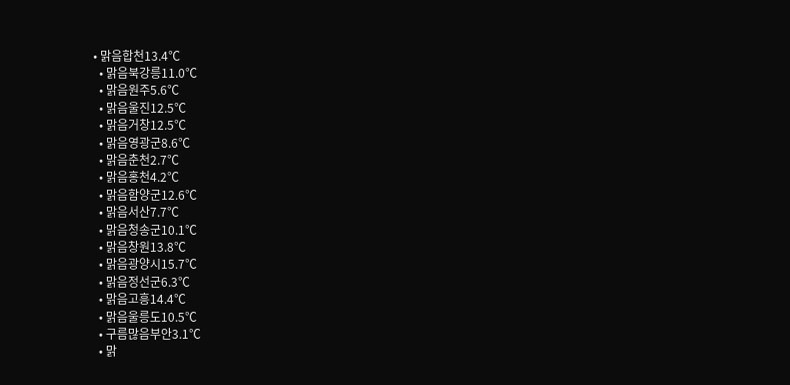• 맑음합천13.4℃
  • 맑음북강릉11.0℃
  • 맑음원주5.6℃
  • 맑음울진12.5℃
  • 맑음거창12.5℃
  • 맑음영광군8.6℃
  • 맑음춘천2.7℃
  • 맑음홍천4.2℃
  • 맑음함양군12.6℃
  • 맑음서산7.7℃
  • 맑음청송군10.1℃
  • 맑음창원13.8℃
  • 맑음광양시15.7℃
  • 맑음정선군6.3℃
  • 맑음고흥14.4℃
  • 맑음울릉도10.5℃
  • 구름많음부안3.1℃
  • 맑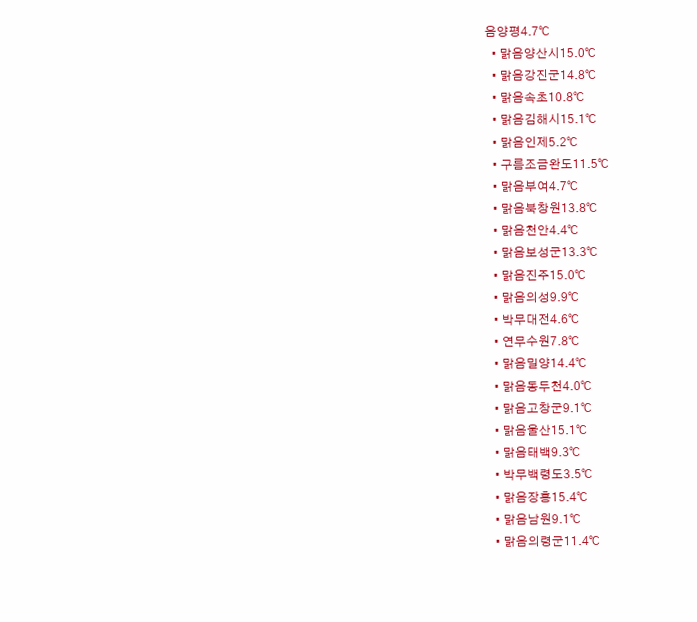음양평4.7℃
  • 맑음양산시15.0℃
  • 맑음강진군14.8℃
  • 맑음속초10.8℃
  • 맑음김해시15.1℃
  • 맑음인제5.2℃
  • 구름조금완도11.5℃
  • 맑음부여4.7℃
  • 맑음북창원13.8℃
  • 맑음천안4.4℃
  • 맑음보성군13.3℃
  • 맑음진주15.0℃
  • 맑음의성9.9℃
  • 박무대전4.6℃
  • 연무수원7.8℃
  • 맑음밀양14.4℃
  • 맑음동두천4.0℃
  • 맑음고창군9.1℃
  • 맑음울산15.1℃
  • 맑음태백9.3℃
  • 박무백령도3.5℃
  • 맑음장흥15.4℃
  • 맑음남원9.1℃
  • 맑음의령군11.4℃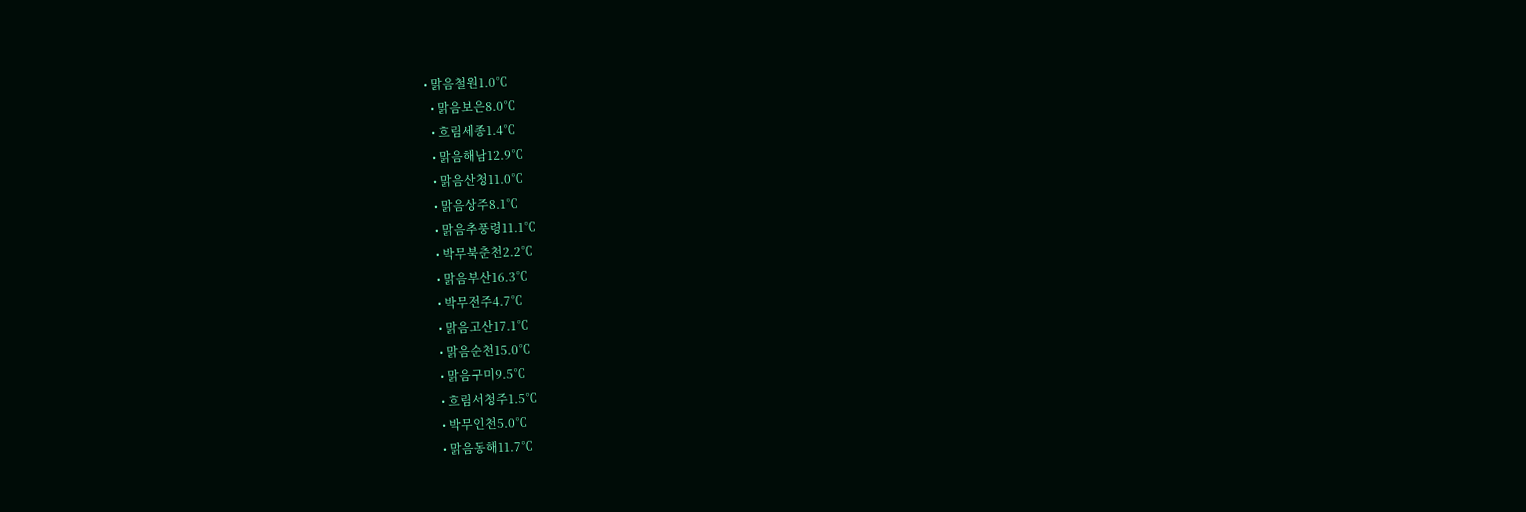• 맑음철원1.0℃
  • 맑음보은8.0℃
  • 흐림세종1.4℃
  • 맑음해남12.9℃
  • 맑음산청11.0℃
  • 맑음상주8.1℃
  • 맑음추풍령11.1℃
  • 박무북춘천2.2℃
  • 맑음부산16.3℃
  • 박무전주4.7℃
  • 맑음고산17.1℃
  • 맑음순천15.0℃
  • 맑음구미9.5℃
  • 흐림서청주1.5℃
  • 박무인천5.0℃
  • 맑음동해11.7℃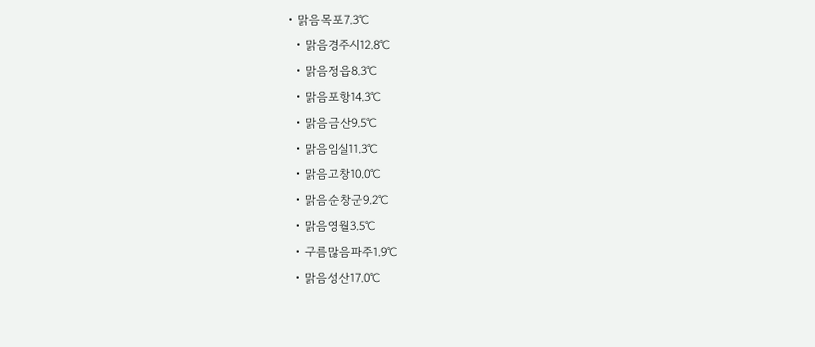• 맑음목포7.3℃
  • 맑음경주시12.8℃
  • 맑음정읍8.3℃
  • 맑음포항14.3℃
  • 맑음금산9.5℃
  • 맑음임실11.3℃
  • 맑음고창10.0℃
  • 맑음순창군9.2℃
  • 맑음영월3.5℃
  • 구름많음파주1.9℃
  • 맑음성산17.0℃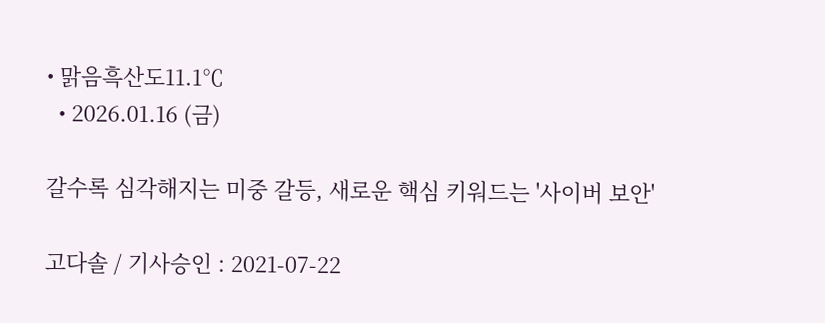• 맑음흑산도11.1℃
  • 2026.01.16 (금)

갈수록 심각해지는 미중 갈등, 새로운 핵심 키워드는 '사이버 보안'

고다솔 / 기사승인 : 2021-07-22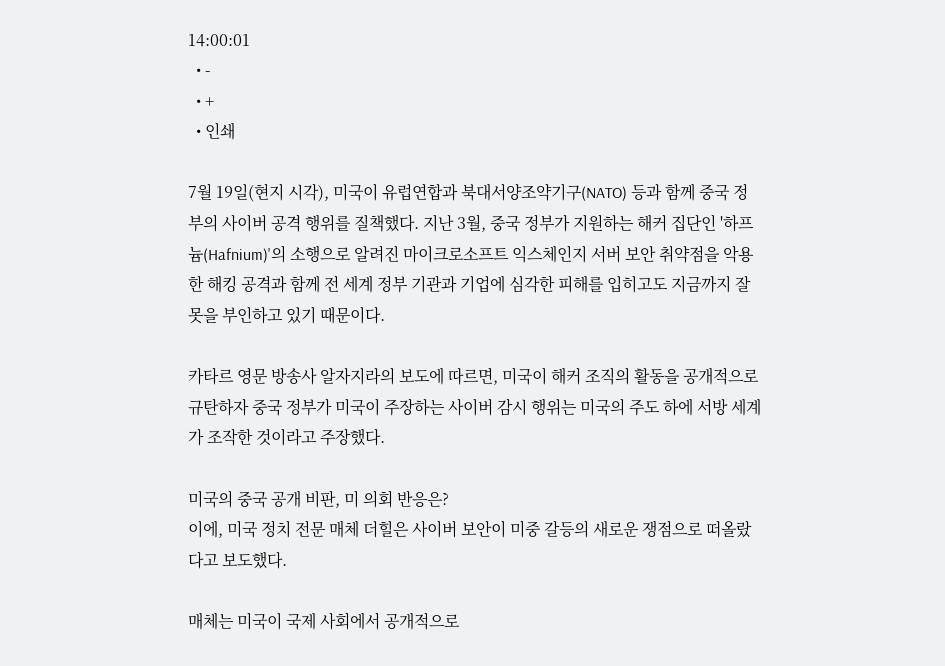14:00:01
  • -
  • +
  • 인쇄

7월 19일(현지 시각), 미국이 유럽연합과 북대서양조약기구(NATO) 등과 함께 중국 정부의 사이버 공격 행위를 질책했다. 지난 3월, 중국 정부가 지원하는 해커 집단인 '하프늄(Hafnium)'의 소행으로 알려진 마이크로소프트 익스체인지 서버 보안 취약점을 악용한 해킹 공격과 함께 전 세계 정부 기관과 기업에 심각한 피해를 입히고도 지금까지 잘못을 부인하고 있기 때문이다.

카타르 영문 방송사 알자지라의 보도에 따르면, 미국이 해커 조직의 활동을 공개적으로 규탄하자 중국 정부가 미국이 주장하는 사이버 감시 행위는 미국의 주도 하에 서방 세계가 조작한 것이라고 주장했다.

미국의 중국 공개 비판, 미 의회 반응은?
이에, 미국 정치 전문 매체 더힐은 사이버 보안이 미중 갈등의 새로운 쟁점으로 떠올랐다고 보도했다.

매체는 미국이 국제 사회에서 공개적으로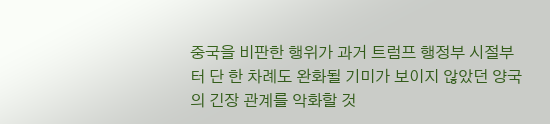중국을 비판한 행위가 과거 트럼프 행정부 시절부터 단 한 차례도 완화될 기미가 보이지 않았던 양국의 긴장 관계를 악화할 것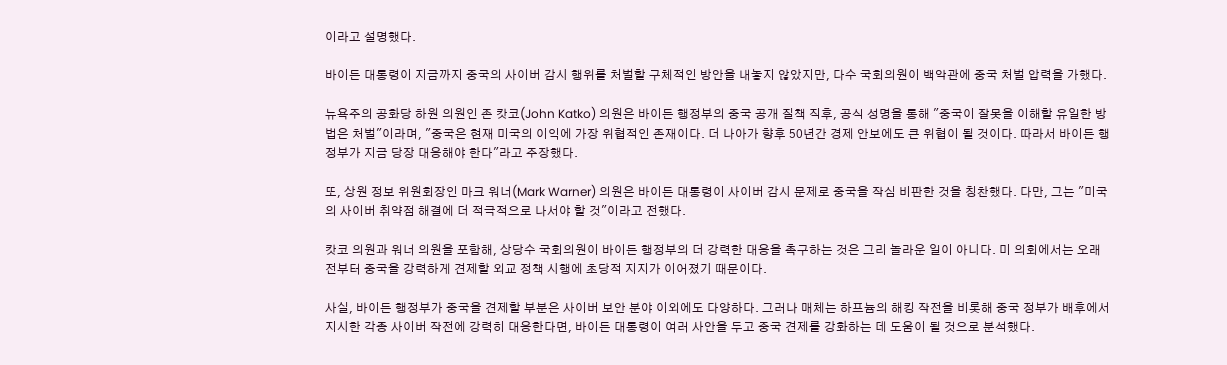이라고 설명했다.

바이든 대통령이 지금까지 중국의 사이버 감시 행위를 처벌할 구체적인 방안을 내놓지 않았지만, 다수 국회의원이 백악관에 중국 처벌 압력을 가했다.

뉴욕주의 공화당 하원 의원인 존 캇코(John Katko) 의원은 바이든 행정부의 중국 공개 질책 직후, 공식 성명을 통해 "중국이 잘못을 이해할 유일한 방법은 처벌"이라며, "중국은 현재 미국의 이익에 가장 위협적인 존재이다. 더 나아가 향후 50년간 경제 안보에도 큰 위협이 될 것이다. 따라서 바이든 행정부가 지금 당장 대응해야 한다"라고 주장했다.

또, 상원 정보 위원회장인 마크 워너(Mark Warner) 의원은 바이든 대통령이 사이버 감시 문제로 중국을 작심 비판한 것을 칭찬했다. 다만, 그는 "미국의 사이버 취약점 해결에 더 적극적으로 나서야 할 것"이라고 전했다.

캇코 의원과 워너 의원을 포함해, 상당수 국회의원이 바이든 행정부의 더 강력한 대응을 촉구하는 것은 그리 놀라운 일이 아니다. 미 의회에서는 오래전부터 중국을 강력하게 견제할 외교 정책 시행에 초당적 지지가 이어졌기 때문이다.

사실, 바이든 행정부가 중국을 견제할 부분은 사이버 보안 분야 이외에도 다양하다. 그러나 매체는 하프늄의 해킹 작전을 비롯해 중국 정부가 배후에서 지시한 각종 사이버 작전에 강력히 대응한다면, 바이든 대통령이 여러 사안을 두고 중국 견제를 강화하는 데 도움이 될 것으로 분석했다.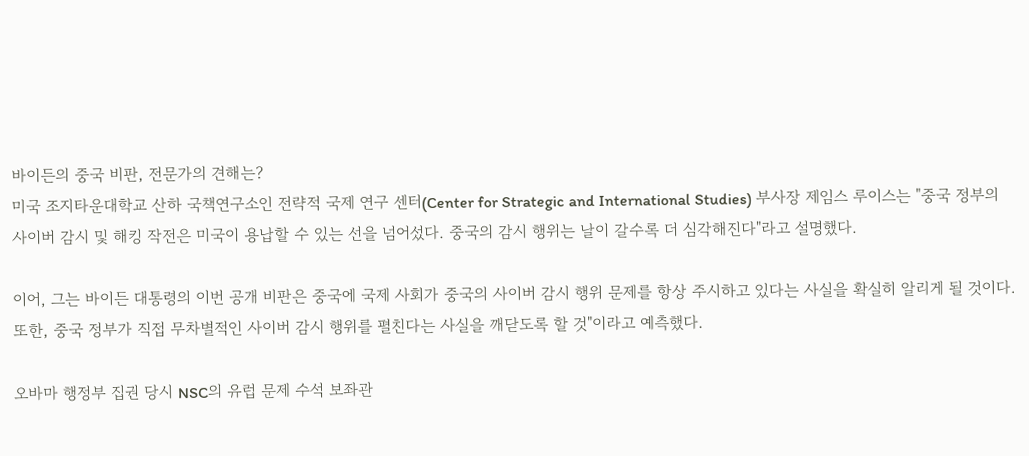바이든의 중국 비판, 전문가의 견해는?
미국 조지타운대학교 산하 국책연구소인 전략적 국제 연구 센터(Center for Strategic and International Studies) 부사장 제임스 루이스는 "중국 정부의 사이버 감시 및 해킹 작전은 미국이 용납할 수 있는 선을 넘어섰다. 중국의 감시 행위는 날이 갈수록 더 심각해진다"라고 설명했다.

이어, 그는 바이든 대통령의 이번 공개 비판은 중국에 국제 사회가 중국의 사이버 감시 행위 문제를 항상 주시하고 있다는 사실을 확실히 알리게 될 것이다. 또한, 중국 정부가 직접 무차별적인 사이버 감시 행위를 펼친다는 사실을 깨닫도록 할 것"이라고 예측했다.

오바마 행정부 집권 당시 NSC의 유럽 문제 수석 보좌관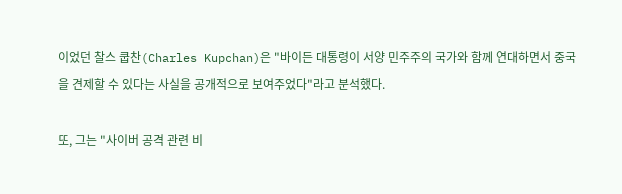이었던 찰스 쿱찬(Charles Kupchan)은 "바이든 대통령이 서양 민주주의 국가와 함께 연대하면서 중국을 견제할 수 있다는 사실을 공개적으로 보여주었다"라고 분석했다.

또, 그는 "사이버 공격 관련 비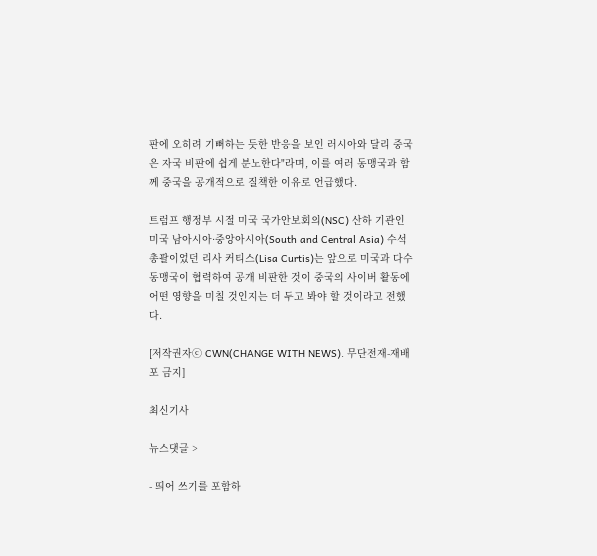판에 오히려 기뻐하는 듯한 반응을 보인 러시아와 달리 중국은 자국 비판에 쉽게 분노한다"라며, 이를 여러 동맹국과 함께 중국을 공개적으로 질책한 이유로 언급했다.

트럼프 행정부 시절 미국 국가안보회의(NSC) 산하 기관인 미국 남아시아·중앙아시아(South and Central Asia) 수석 총괄이었던 리사 커티스(Lisa Curtis)는 앞으로 미국과 다수 동맹국이 협력하여 공개 비판한 것이 중국의 사이버 활동에 어떤 영향을 미칠 것인지는 더 두고 봐야 할 것이라고 전했다.

[저작권자ⓒ CWN(CHANGE WITH NEWS). 무단전재-재배포 금지]

최신기사

뉴스댓글 >

- 띄어 쓰기를 포함하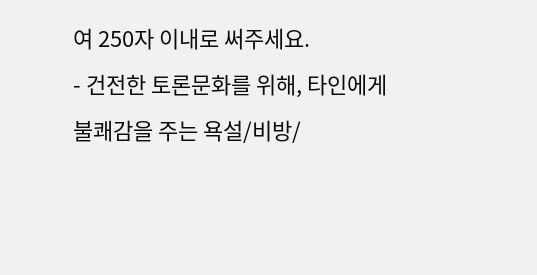여 250자 이내로 써주세요.
- 건전한 토론문화를 위해, 타인에게 불쾌감을 주는 욕설/비방/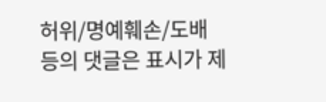허위/명예훼손/도배 등의 댓글은 표시가 제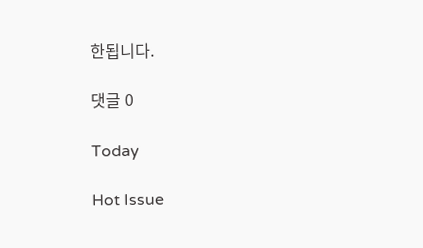한됩니다.

댓글 0

Today

Hot Issue